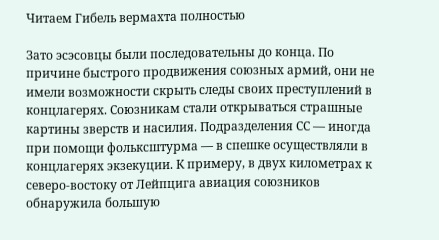Читаем Гибель вермахта полностью

Зато эсэсовцы были последовательны до конца. По причине быстрого продвижения союзных армий, они не имели возможности скрыть следы своих преступлений в концлагерях. Союзникам стали открываться страшные картины зверств и насилия. Подразделения СС — иногда при помощи фольксштурма — в спешке осуществляли в концлагерях экзекуции. К примеру, в двух километрах к северо-востоку от Лейпцига авиация союзников обнаружила большую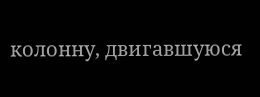колонну, двигавшуюся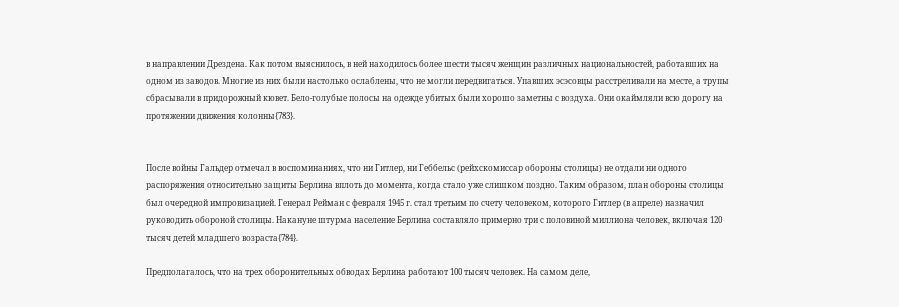в направлении Дрездена. Как потом выяснилось, в ней находилось более шести тысяч женщин различных национальностей, работавших на одном из заводов. Многие из них были настолько ослаблены, что не могли передвигаться. Упавших эсэсовцы расстреливали на месте, а трупы сбрасывали в придорожный кювет. Бело-голубые полосы на одежде убитых были хорошо заметны с воздуха. Они окаймляли всю дорогу на протяжении движения колонны{783}.


После войны Гальдер отмечал в воспоминаниях, что ни Гитлер, ни Геббельс (рейхскомиссар обороны столицы) не отдали ни одного распоряжения относительно защиты Берлина вплоть до момента, когда стало уже слишком поздно. Таким образом, план обороны столицы был очередной импровизацией. Генерал Рейман с февраля 1945 г. стал третьим по счету человеком, которого Гитлер (в апреле) назначил руководить обороной столицы. Накануне штурма население Берлина составляло примерно три с половиной миллиона человек, включая 120 тысяч детей младшего возраста{784}.

Предполагалось, что на трех оборонительных обводах Берлина работают 100 тысяч человек. На самом деле,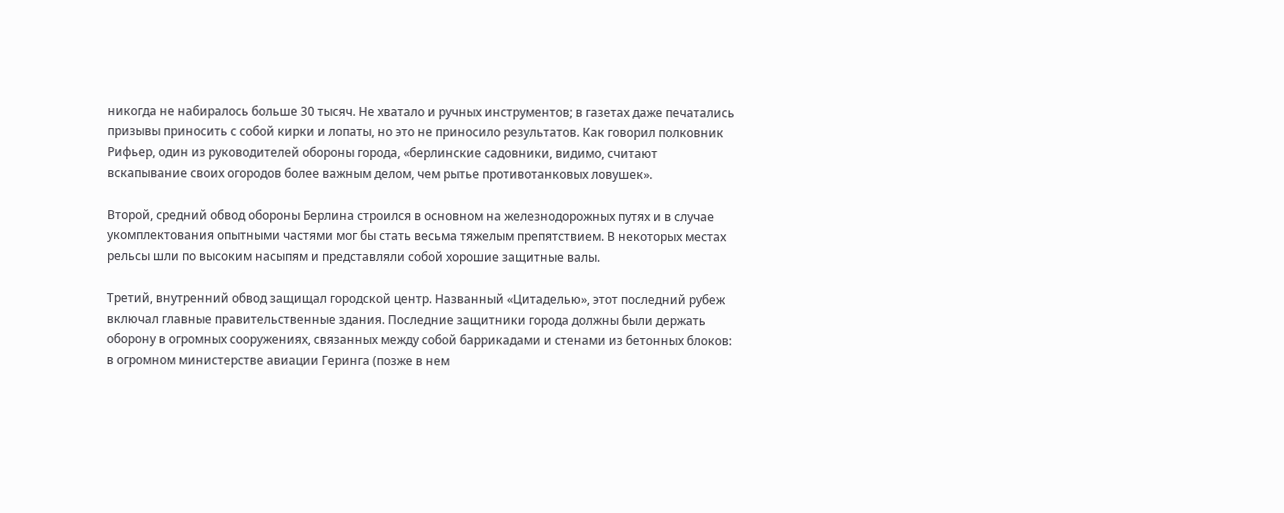никогда не набиралось больше 30 тысяч. Не хватало и ручных инструментов; в газетах даже печатались призывы приносить с собой кирки и лопаты, но это не приносило результатов. Как говорил полковник Рифьер, один из руководителей обороны города, «берлинские садовники, видимо, считают вскапывание своих огородов более важным делом, чем рытье противотанковых ловушек».

Второй, средний обвод обороны Берлина строился в основном на железнодорожных путях и в случае укомплектования опытными частями мог бы стать весьма тяжелым препятствием. В некоторых местах рельсы шли по высоким насыпям и представляли собой хорошие защитные валы.

Третий, внутренний обвод защищал городской центр. Названный «Цитаделью», этот последний рубеж включал главные правительственные здания. Последние защитники города должны были держать оборону в огромных сооружениях, связанных между собой баррикадами и стенами из бетонных блоков: в огромном министерстве авиации Геринга (позже в нем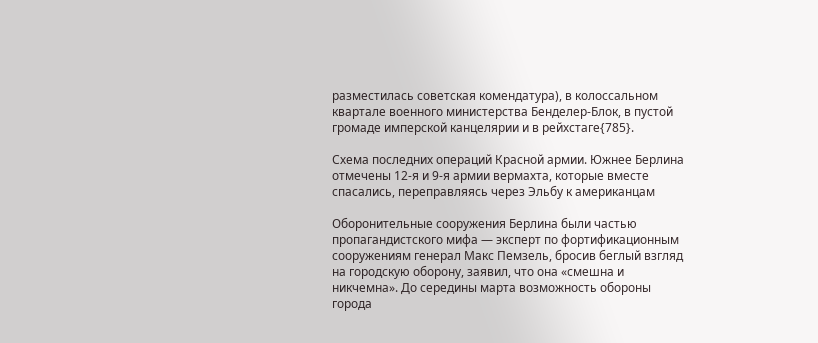разместилась советская комендатура), в колоссальном квартале военного министерства Бенделер-Блок, в пустой громаде имперской канцелярии и в рейхстаге{785}.

Схема последних операций Красной армии. Южнее Берлина отмечены 12-я и 9-я армии вермахта, которые вместе спасались, переправляясь через Эльбу к американцам

Оборонительные сооружения Берлина были частью пропагандистского мифа — эксперт по фортификационным сооружениям генерал Макс Пемзель, бросив беглый взгляд на городскую оборону, заявил, что она «смешна и никчемна». До середины марта возможность обороны города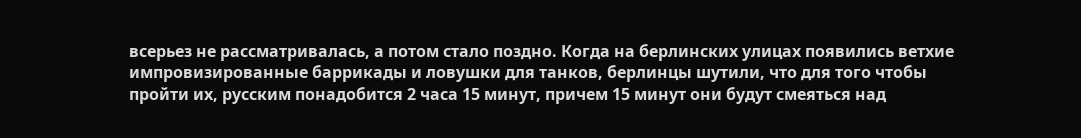всерьез не рассматривалась, а потом стало поздно. Когда на берлинских улицах появились ветхие импровизированные баррикады и ловушки для танков, берлинцы шутили, что для того чтобы пройти их, русским понадобится 2 часа 15 минут, причем 15 минут они будут смеяться над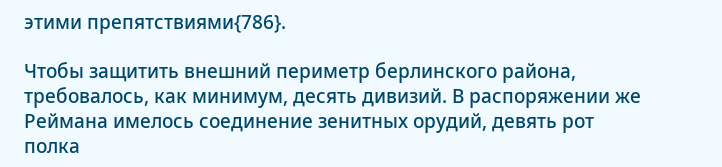этими препятствиями{786}.

Чтобы защитить внешний периметр берлинского района, требовалось, как минимум, десять дивизий. В распоряжении же Реймана имелось соединение зенитных орудий, девять рот полка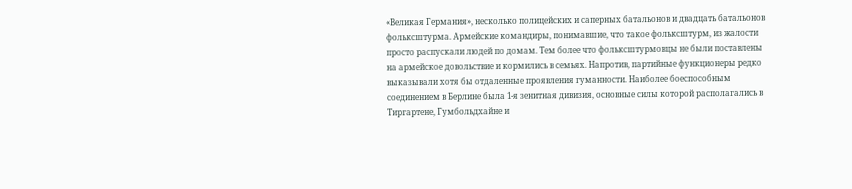«Великая Германия», несколько полицейских и саперных батальонов и двадцать батальонов фольксштурма. Армейские командиры, понимавшие, что такое фольксштурм, из жалости просто распускали людей по домам. Тем более что фольксштурмовцы не были поставлены на армейское довольствие и кормились в семьях. Напротив, партийные функционеры редко выказывали хотя бы отдаленные проявления гуманности. Наиболее боеспособным соединением в Берлине была 1-я зенитная дивизия, основные силы которой располагались в Тиргартене, Гумбольдхайне и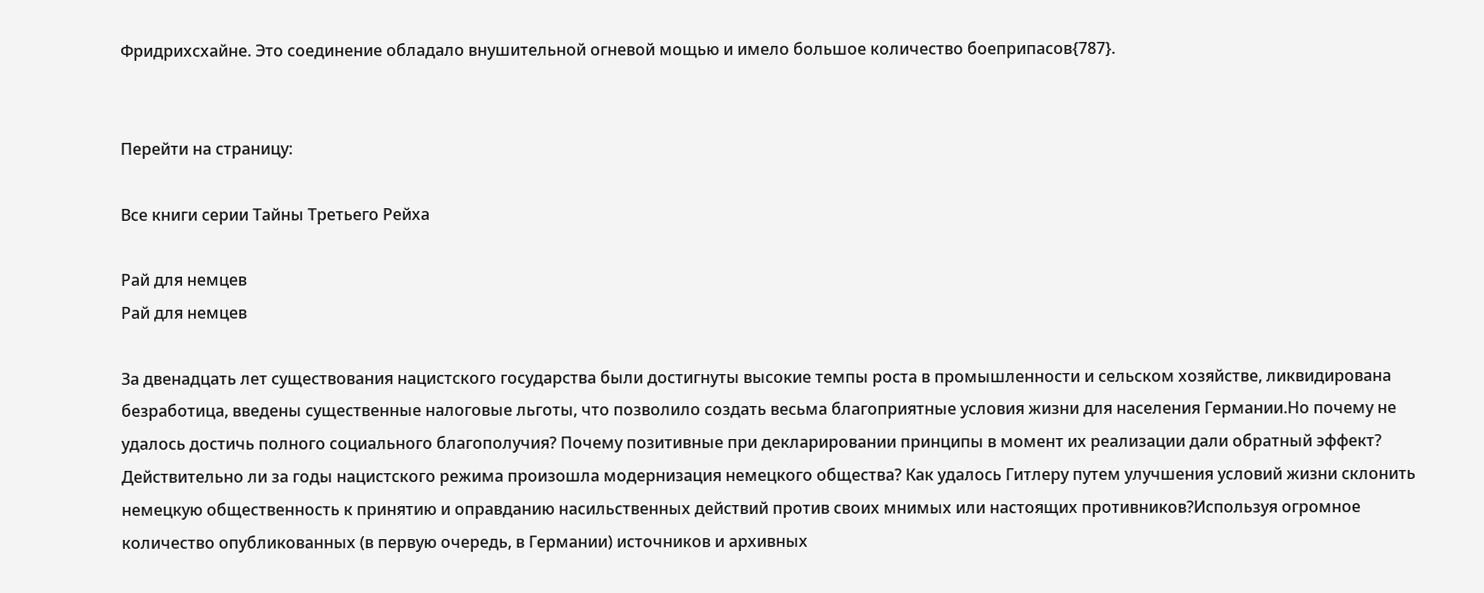Фридрихсхайне. Это соединение обладало внушительной огневой мощью и имело большое количество боеприпасов{787}.


Перейти на страницу:

Все книги серии Тайны Третьего Рейха

Рай для немцев
Рай для немцев

За двенадцать лет существования нацистского государства были достигнуты высокие темпы роста в промышленности и сельском хозяйстве, ликвидирована безработица, введены существенные налоговые льготы, что позволило создать весьма благоприятные условия жизни для населения Германии.Но почему не удалось достичь полного социального благополучия? Почему позитивные при декларировании принципы в момент их реализации дали обратный эффект? Действительно ли за годы нацистского режима произошла модернизация немецкого общества? Как удалось Гитлеру путем улучшения условий жизни склонить немецкую общественность к принятию и оправданию насильственных действий против своих мнимых или настоящих противников?Используя огромное количество опубликованных (в первую очередь, в Германии) источников и архивных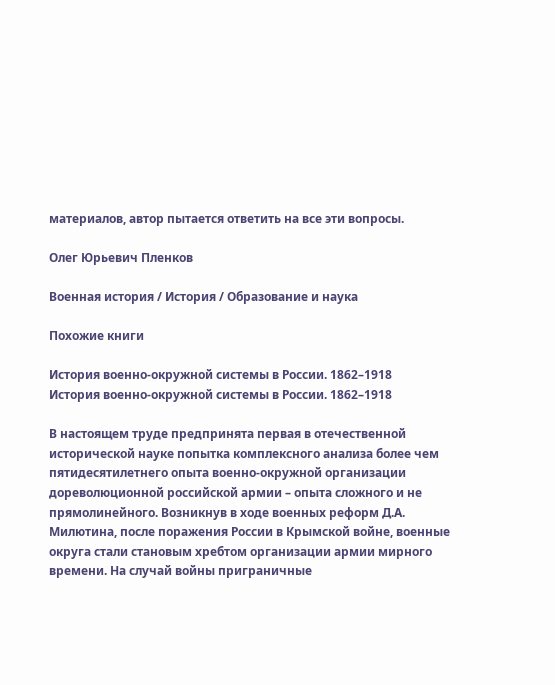материалов, автор пытается ответить на все эти вопросы.

Олег Юрьевич Пленков

Военная история / История / Образование и наука

Похожие книги

История военно-окружной системы в России. 1862–1918
История военно-окружной системы в России. 1862–1918

В настоящем труде предпринята первая в отечественной исторической науке попытка комплексного анализа более чем пятидесятилетнего опыта военно-окружной организации дореволюционной российской армии – опыта сложного и не прямолинейного. Возникнув в ходе военных реформ Д.А. Милютина, после поражения России в Крымской войне, военные округа стали становым хребтом организации армии мирного времени. На случай войны приграничные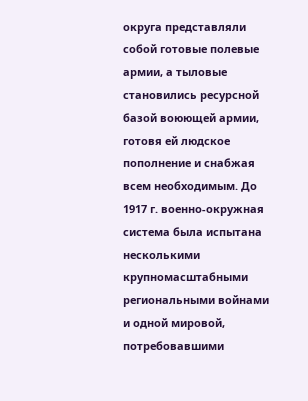округа представляли собой готовые полевые армии, а тыловые становились ресурсной базой воюющей армии, готовя ей людское пополнение и снабжая всем необходимым. До 1917 г. военно-окружная система была испытана несколькими крупномасштабными региональными войнами и одной мировой, потребовавшими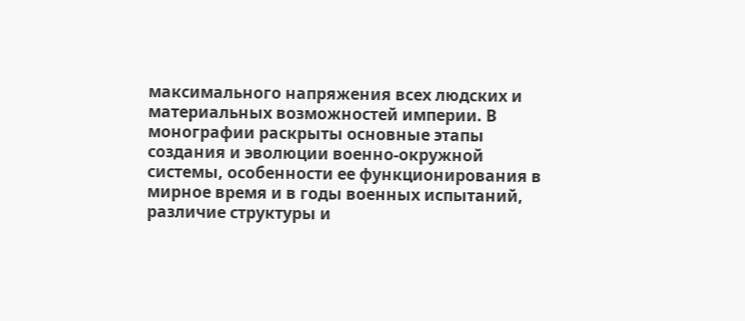максимального напряжения всех людских и материальных возможностей империи. В монографии раскрыты основные этапы создания и эволюции военно-окружной системы, особенности ее функционирования в мирное время и в годы военных испытаний, различие структуры и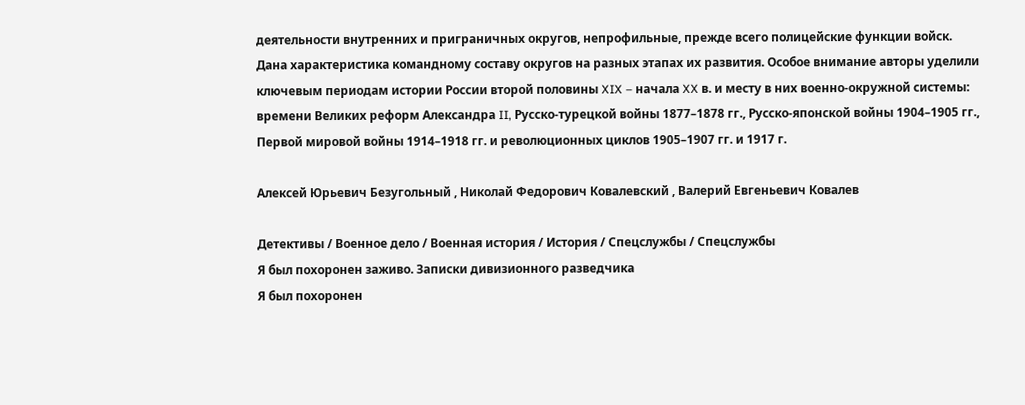деятельности внутренних и приграничных округов, непрофильные, прежде всего полицейские функции войск. Дана характеристика командному составу округов на разных этапах их развития. Особое внимание авторы уделили ключевым периодам истории России второй половины XIX – начала XX в. и месту в них военно-окружной системы: времени Великих реформ Александра II, Русско-турецкой войны 1877–1878 гг., Русско-японской войны 1904–1905 гг., Первой мировой войны 1914–1918 гг. и революционных циклов 1905–1907 гг. и 1917 г.

Алексей Юрьевич Безугольный , Николай Федорович Ковалевский , Валерий Евгеньевич Ковалев

Детективы / Военное дело / Военная история / История / Спецслужбы / Cпецслужбы
Я был похоронен заживо. Записки дивизионного разведчика
Я был похоронен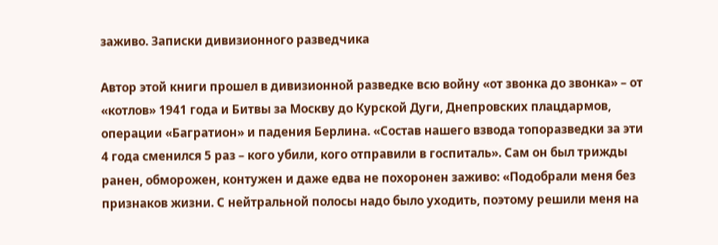заживо. Записки дивизионного разведчика

Автор этой книги прошел в дивизионной разведке всю войну «от звонка до звонка» – от «котлов» 1941 года и Битвы за Москву до Курской Дуги, Днепровских плацдармов, операции «Багратион» и падения Берлина. «Состав нашего взвода топоразведки за эти 4 года сменился 5 раз – кого убили, кого отправили в госпиталь». Сам он был трижды ранен, обморожен, контужен и даже едва не похоронен заживо: «Подобрали меня без признаков жизни. С нейтральной полосы надо было уходить, поэтому решили меня на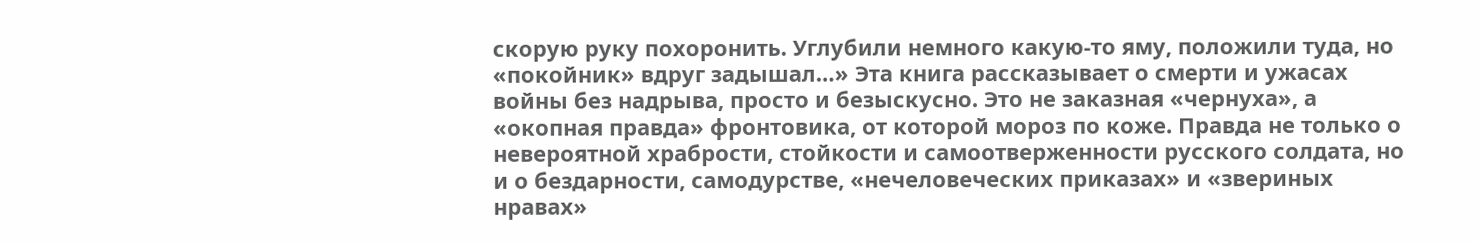скорую руку похоронить. Углубили немного какую-то яму, положили туда, но «покойник» вдруг задышал…» Эта книга рассказывает о смерти и ужасах войны без надрыва, просто и безыскусно. Это не заказная «чернуха», а «окопная правда» фронтовика, от которой мороз по коже. Правда не только о невероятной храбрости, стойкости и самоотверженности русского солдата, но и о бездарности, самодурстве, «нечеловеческих приказах» и «звериных нравах»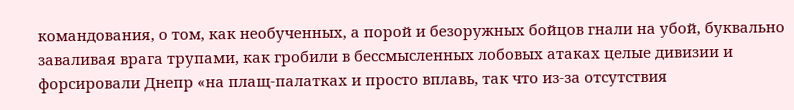командования, о том, как необученных, а порой и безоружных бойцов гнали на убой, буквально заваливая врага трупами, как гробили в бессмысленных лобовых атаках целые дивизии и форсировали Днепр «на плащ-палатках и просто вплавь, так что из-за отсутствия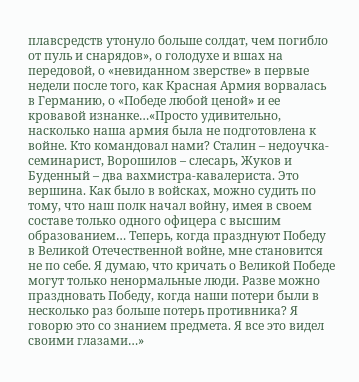плавсредств утонуло больше солдат, чем погибло от пуль и снарядов», о голодухе и вшах на передовой, о «невиданном зверстве» в первые недели после того, как Красная Армия ворвалась в Германию, о «Победе любой ценой» и ее кровавой изнанке…«Просто удивительно, насколько наша армия была не подготовлена к войне. Кто командовал нами? Сталин – недоучка-семинарист, Ворошилов – слесарь, Жуков и Буденный – два вахмистра-кавалериста. Это вершина. Как было в войсках, можно судить по тому, что наш полк начал войну, имея в своем составе только одного офицера с высшим образованием… Теперь, когда празднуют Победу в Великой Отечественной войне, мне становится не по себе. Я думаю, что кричать о Великой Победе могут только ненормальные люди. Разве можно праздновать Победу, когда наши потери были в несколько раз больше потерь противника? Я говорю это со знанием предмета. Я все это видел своими глазами…»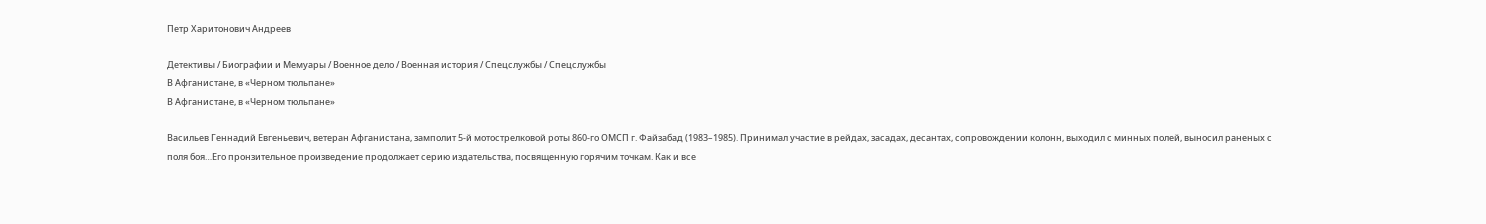Петр Харитонович Андреев

Детективы / Биографии и Мемуары / Военное дело / Военная история / Спецслужбы / Cпецслужбы
В Афганистане, в «Черном тюльпане»
В Афганистане, в «Черном тюльпане»

Васильев Геннадий Евгеньевич, ветеран Афганистана, замполит 5-й мотострелковой роты 860-го ОМСП г. Файзабад (1983–1985). Принимал участие в рейдах, засадах, десантах, сопровождении колонн, выходил с минных полей, выносил раненых с поля боя…Его пронзительное произведение продолжает серию издательства, посвященную горячим точкам. Как и все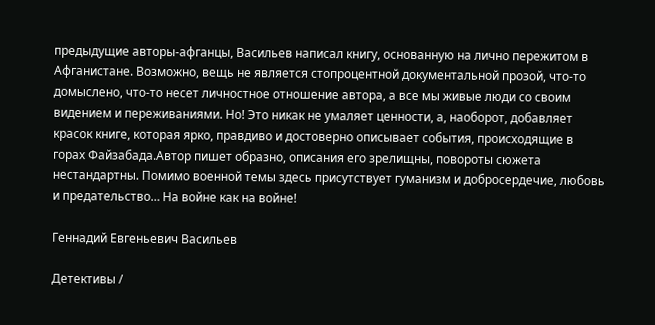предыдущие авторы-афганцы, Васильев написал книгу, основанную на лично пережитом в Афганистане. Возможно, вещь не является стопроцентной документальной прозой, что-то домыслено, что-то несет личностное отношение автора, а все мы живые люди со своим видением и переживаниями. Но! Это никак не умаляет ценности, а, наоборот, добавляет красок книге, которая ярко, правдиво и достоверно описывает события, происходящие в горах Файзабада.Автор пишет образно, описания его зрелищны, повороты сюжета нестандартны. Помимо военной темы здесь присутствует гуманизм и добросердечие, любовь и предательство… На войне как на войне!

Геннадий Евгеньевич Васильев

Детективы /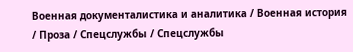Военная документалистика и аналитика / Военная история / Проза / Спецслужбы / Cпецслужбы